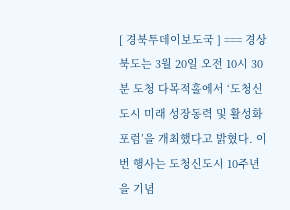[ 경북투데이보도국 ] === 경상북도는 3월 20일 오전 10시 30분 도청 다목적홀에서 ‘도청신도시 미래 성장동력 및 활성화 포럼’을 개최했다고 밝혔다. 이번 행사는 도청신도시 10주년을 기념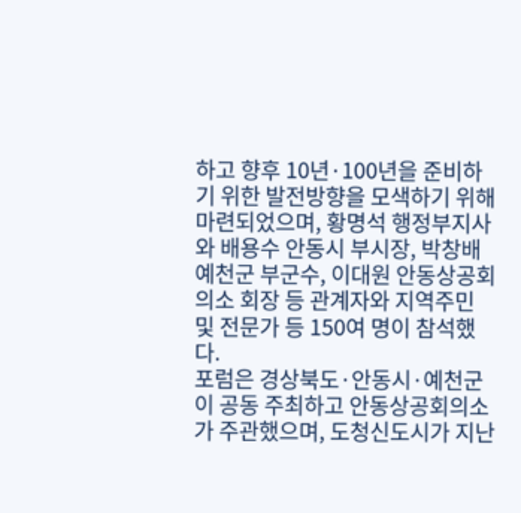하고 향후 10년·100년을 준비하기 위한 발전방향을 모색하기 위해 마련되었으며, 황명석 행정부지사와 배용수 안동시 부시장, 박창배 예천군 부군수, 이대원 안동상공회의소 회장 등 관계자와 지역주민 및 전문가 등 150여 명이 참석했다.
포럼은 경상북도·안동시·예천군이 공동 주최하고 안동상공회의소가 주관했으며, 도청신도시가 지난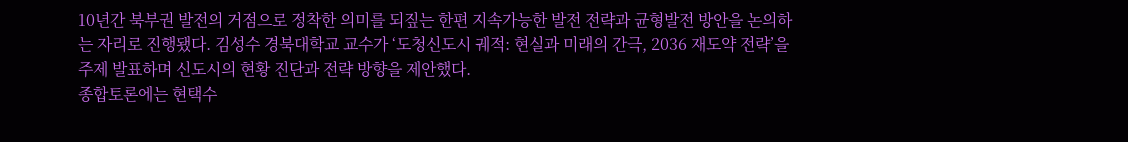10년간 북부권 발전의 거점으로 정착한 의미를 되짚는 한편 지속가능한 발전 전략과 균형발전 방안을 논의하는 자리로 진행됐다. 김성수 경북대학교 교수가 ‘도청신도시 궤적: 현실과 미래의 간극, 2036 재도약 전략’을 주제 발표하며 신도시의 현황 진단과 전략 방향을 제안했다.
종합토론에는 현택수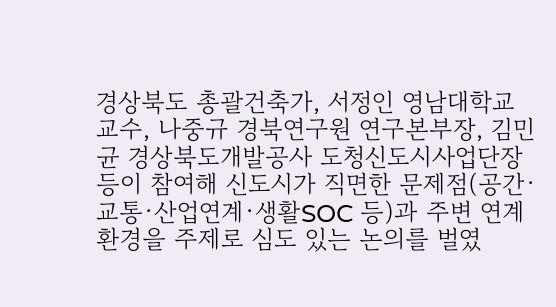경상북도 총괄건축가, 서정인 영남대학교 교수, 나중규 경북연구원 연구본부장, 김민균 경상북도개발공사 도청신도시사업단장 등이 참여해 신도시가 직면한 문제점(공간·교통·산업연계·생활SOC 등)과 주변 연계환경을 주제로 심도 있는 논의를 벌였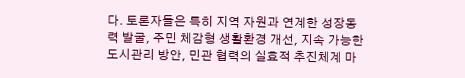다. 토론자들은 특히 지역 자원과 연계한 성장동력 발굴, 주민 체감형 생활환경 개선, 지속 가능한 도시관리 방안, 민관 협력의 실효적 추진체계 마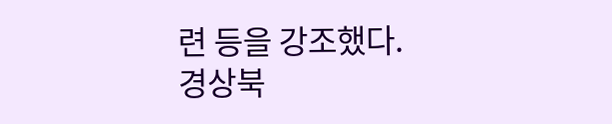련 등을 강조했다.
경상북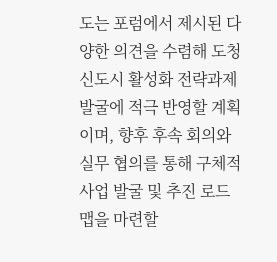도는 포럼에서 제시된 다양한 의견을 수렴해 도청신도시 활성화 전략과제 발굴에 적극 반영할 계획이며, 향후 후속 회의와 실무 협의를 통해 구체적 사업 발굴 및 추진 로드맵을 마련할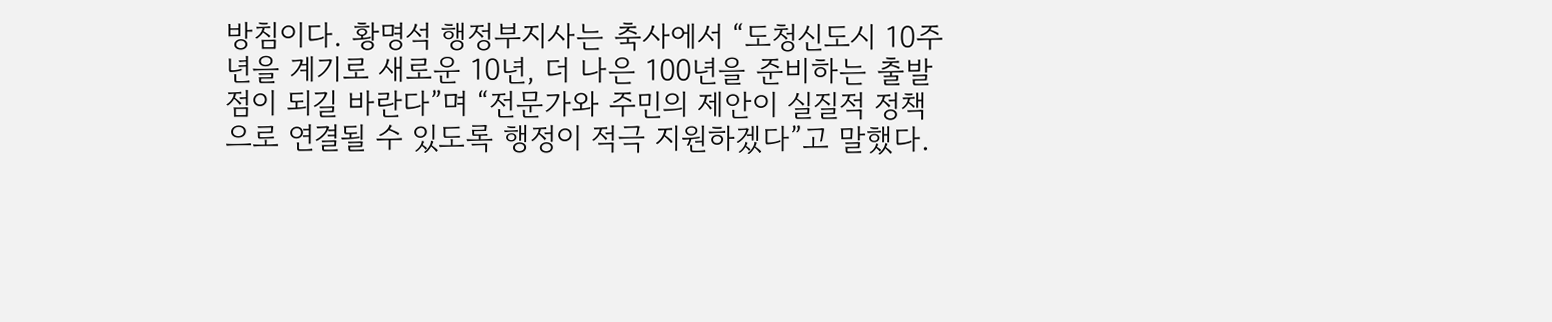방침이다. 황명석 행정부지사는 축사에서 “도청신도시 10주년을 계기로 새로운 10년, 더 나은 100년을 준비하는 출발점이 되길 바란다”며 “전문가와 주민의 제안이 실질적 정책으로 연결될 수 있도록 행정이 적극 지원하겠다”고 말했다.